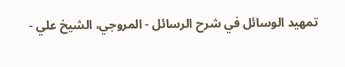تمهيد الوسائل في شرح الرسائل - المروجي، الشيخ علي -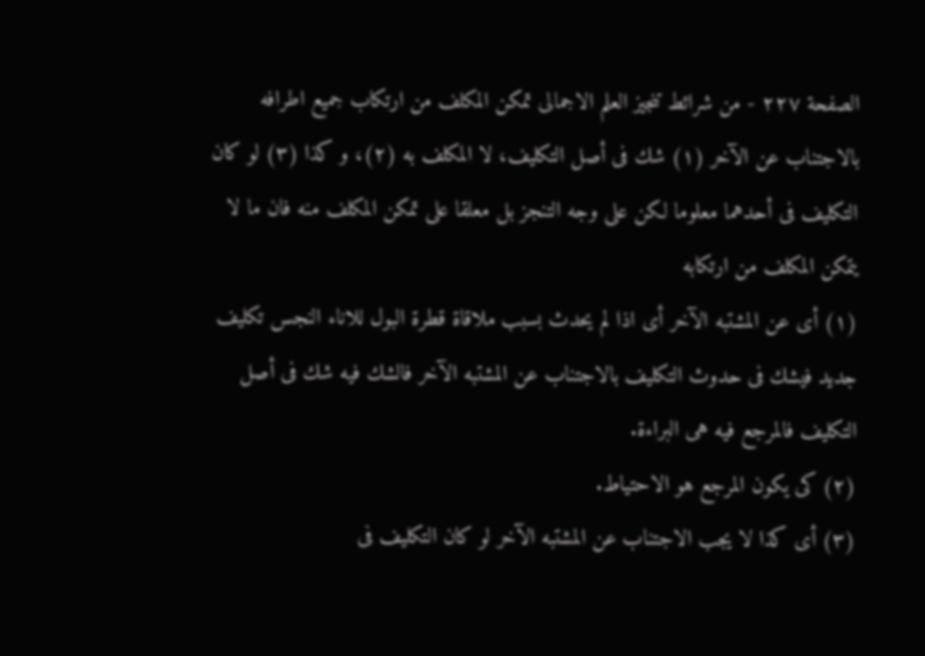الصفحة ٢٢٧ - من شرائط تنجيز العلم الاجمالى تمكن المكلف من ارتكاب جميع اطرافه
بالاجتناب عن الآخر (١) شك فى أصل التكليف، لا المكلف به (٢)، و كذا (٣) لو كان التكليف فى أحدهما معلوما لكن على وجه التنجز بل معلقا على تمكن المكلف منه فان ما لا يتمكن المكلف من ارتكابه
(١) أى عن المشتبه الآخر أى اذا لم يحدث بسبب ملاقاة قطرة البول للاناء النجس تكليف جديد فيشك فى حدوث التكليف بالاجتناب عن المشتبه الآخر فالشك فيه شك فى أصل التكليف فالمرجع فيه هى البراءة.
(٢) كى يكون المرجع هو الاحتياط.
(٣) أى كذا لا يجب الاجتناب عن المشتبه الآخر لو كان التكليف فى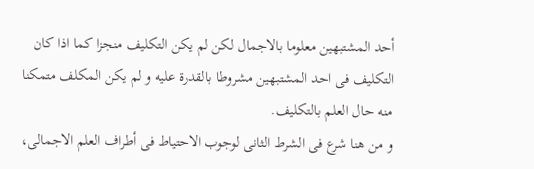أحد المشتبهين معلوما بالاجمال لكن لم يكن التكليف منجزا كما اذا كان التكليف فى احد المشتبهين مشروطا بالقدرة عليه و لم يكن المكلف متمكنا منه حال العلم بالتكليف.
و من هنا شرع فى الشرط الثانى لوجوب الاحتياط فى أطراف العلم الاجمالى،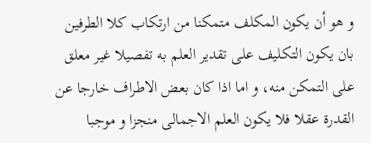و هو أن يكون المكلف متمكنا من ارتكاب كلا الطرفين بان يكون التكليف على تقدير العلم به تفصيلا غير معلق على التمكن منه، و اما اذا كان بعض الاطراف خارجا عن القدرة عقلا فلا يكون العلم الاجمالى منجزا و موجبا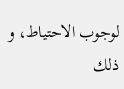لوجوب الاحتياط، و ذلك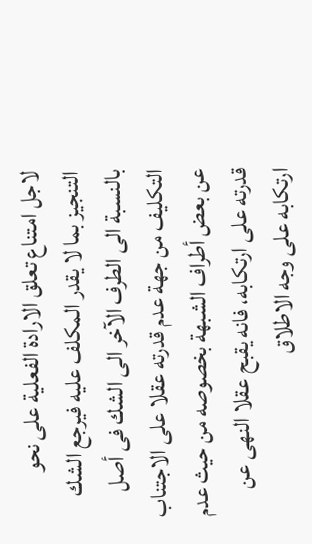لاجل امتناع تعلق الارادة الفعلية على نحو التنجيز بما لا يقدر المكلف عليه فيرجع الشك بالنسبة الى الطرف الآخر الى الشك فى أصل التكليف من جهة عدم قدرته عقلا على الاجتناب عن بعض أطراف الشبهة بخصوصه من حيث عدم قدرته على ارتكابه، فانه يقبح عقلا النهى عن ارتكابه على وجه الاطلاق